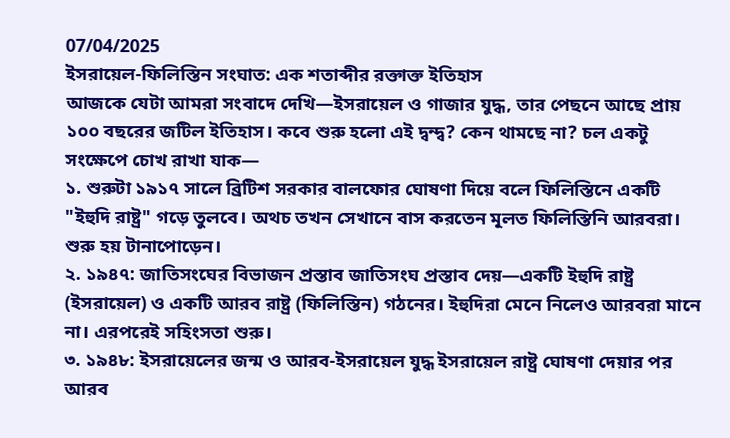07/04/2025
ইসরায়েল-ফিলিস্তিন সংঘাত: এক শতাব্দীর রক্তাক্ত ইতিহাস
আজকে যেটা আমরা সংবাদে দেখি—ইসরায়েল ও গাজার যুদ্ধ, তার পেছনে আছে প্রায় ১০০ বছরের জটিল ইতিহাস। কবে শুরু হলো এই দ্বন্দ্ব? কেন থামছে না? চল একটু সংক্ষেপে চোখ রাখা যাক—
১. শুরুটা ১৯১৭ সালে ব্রিটিশ সরকার বালফোর ঘোষণা দিয়ে বলে ফিলিস্তিনে একটি "ইহুদি রাষ্ট্র" গড়ে তুলবে। অথচ তখন সেখানে বাস করতেন মূলত ফিলিস্তিনি আরবরা। শুরু হয় টানাপোড়েন।
২. ১৯৪৭: জাতিসংঘের বিভাজন প্রস্তাব জাতিসংঘ প্রস্তাব দেয়—একটি ইহুদি রাষ্ট্র (ইসরায়েল) ও একটি আরব রাষ্ট্র (ফিলিস্তিন) গঠনের। ইহুদিরা মেনে নিলেও আরবরা মানে না। এরপরেই সহিংসতা শুরু।
৩. ১৯৪৮: ইসরায়েলের জন্ম ও আরব-ইসরায়েল যুদ্ধ ইসরায়েল রাষ্ট্র ঘোষণা দেয়ার পর আরব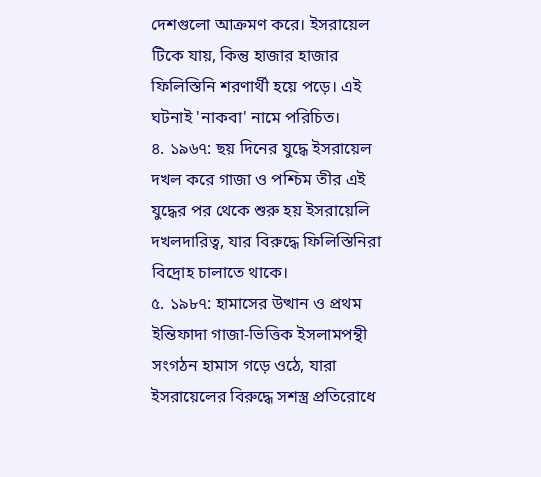দেশগুলো আক্রমণ করে। ইসরায়েল টিকে যায়, কিন্তু হাজার হাজার ফিলিস্তিনি শরণার্থী হয়ে পড়ে। এই ঘটনাই 'নাকবা' নামে পরিচিত।
৪. ১৯৬৭: ছয় দিনের যুদ্ধে ইসরায়েল দখল করে গাজা ও পশ্চিম তীর এই যুদ্ধের পর থেকে শুরু হয় ইসরায়েলি দখলদারিত্ব, যার বিরুদ্ধে ফিলিস্তিনিরা বিদ্রোহ চালাতে থাকে।
৫. ১৯৮৭: হামাসের উত্থান ও প্রথম ইন্তিফাদা গাজা-ভিত্তিক ইসলামপন্থী সংগঠন হামাস গড়ে ওঠে, যারা ইসরায়েলের বিরুদ্ধে সশস্ত্র প্রতিরোধে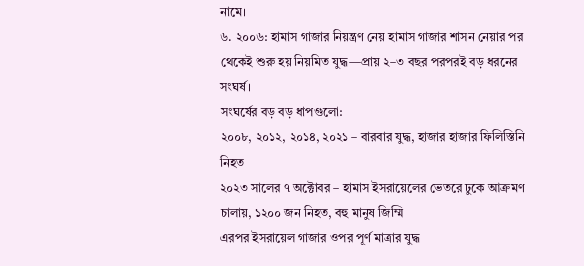নামে।
৬. ২০০৬: হামাস গাজার নিয়ন্ত্রণ নেয় হামাস গাজার শাসন নেয়ার পর থেকেই শুরু হয় নিয়মিত যুদ্ধ—প্রায় ২–৩ বছর পরপরই বড় ধরনের সংঘর্ষ।
সংঘর্ষের বড় বড় ধাপগুলো:
২০০৮, ২০১২, ২০১৪, ২০২১ – বারবার যুদ্ধ, হাজার হাজার ফিলিস্তিনি নিহত
২০২৩ সালের ৭ অক্টোবর – হামাস ইসরায়েলের ভেতরে ঢুকে আক্রমণ চালায়, ১২০০ জন নিহত, বহু মানুষ জিম্মি
এরপর ইসরায়েল গাজার ওপর পূর্ণ মাত্রার যুদ্ধ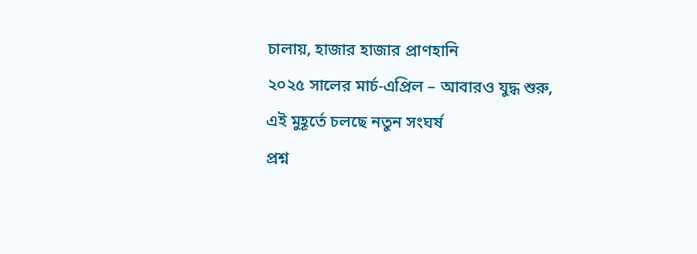চালায়, হাজার হাজার প্রাণহানি
২০২৫ সালের মার্চ-এপ্রিল – আবারও যুদ্ধ শুরু, এই মুহূর্তে চলছে নতুন সংঘর্ষ
প্রশ্ন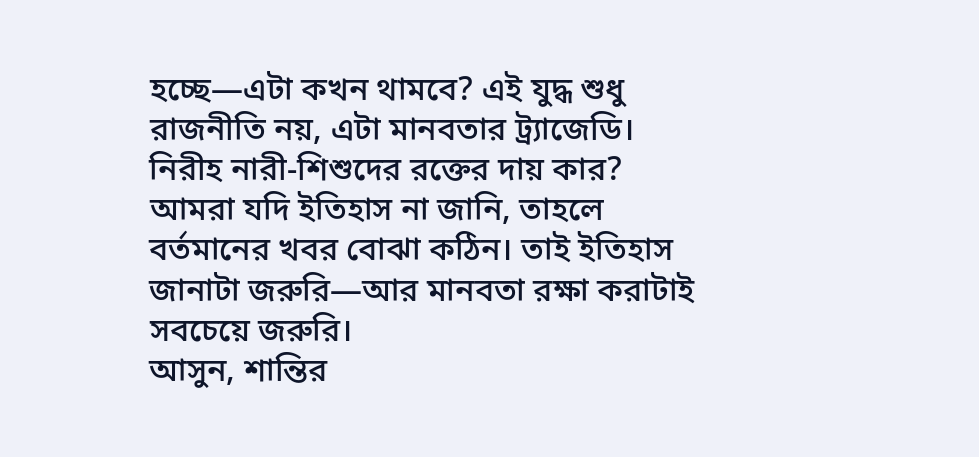হচ্ছে—এটা কখন থামবে? এই যুদ্ধ শুধু রাজনীতি নয়, এটা মানবতার ট্র্যাজেডি। নিরীহ নারী-শিশুদের রক্তের দায় কার?
আমরা যদি ইতিহাস না জানি, তাহলে বর্তমানের খবর বোঝা কঠিন। তাই ইতিহাস জানাটা জরুরি—আর মানবতা রক্ষা করাটাই সবচেয়ে জরুরি।
আসুন, শান্তির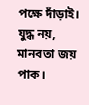পক্ষে দাঁড়াই। যুদ্ধ নয়, মানবতা জয় পাক।